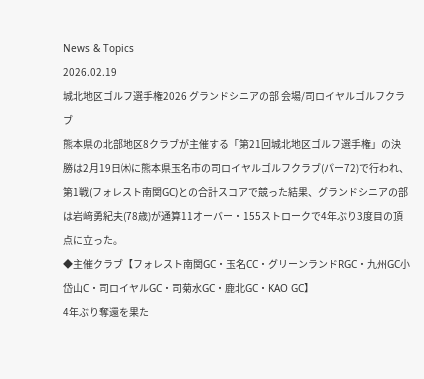News & Topics
2026.02.19
城北地区ゴルフ選手権2026 グランドシニアの部 会場/司ロイヤルゴルフクラブ
熊本県の北部地区8クラブが主催する「第21回城北地区ゴルフ選手権」の決勝は2月19日㈭に熊本県玉名市の司ロイヤルゴルフクラブ(パー72)で行われ、第1戦(フォレスト南関GC)との合計スコアで競った結果、グランドシニアの部は岩﨑勇紀夫(78歳)が通算11オーバー・155ストロークで4年ぶり3度目の頂点に立った。
◆主催クラブ【フォレスト南関GC・玉名CC・グリーンランドRGC・九州GC小岱山C・司ロイヤルGC・司菊水GC・鹿北GC・KAO GC】
4年ぶり奪還を果た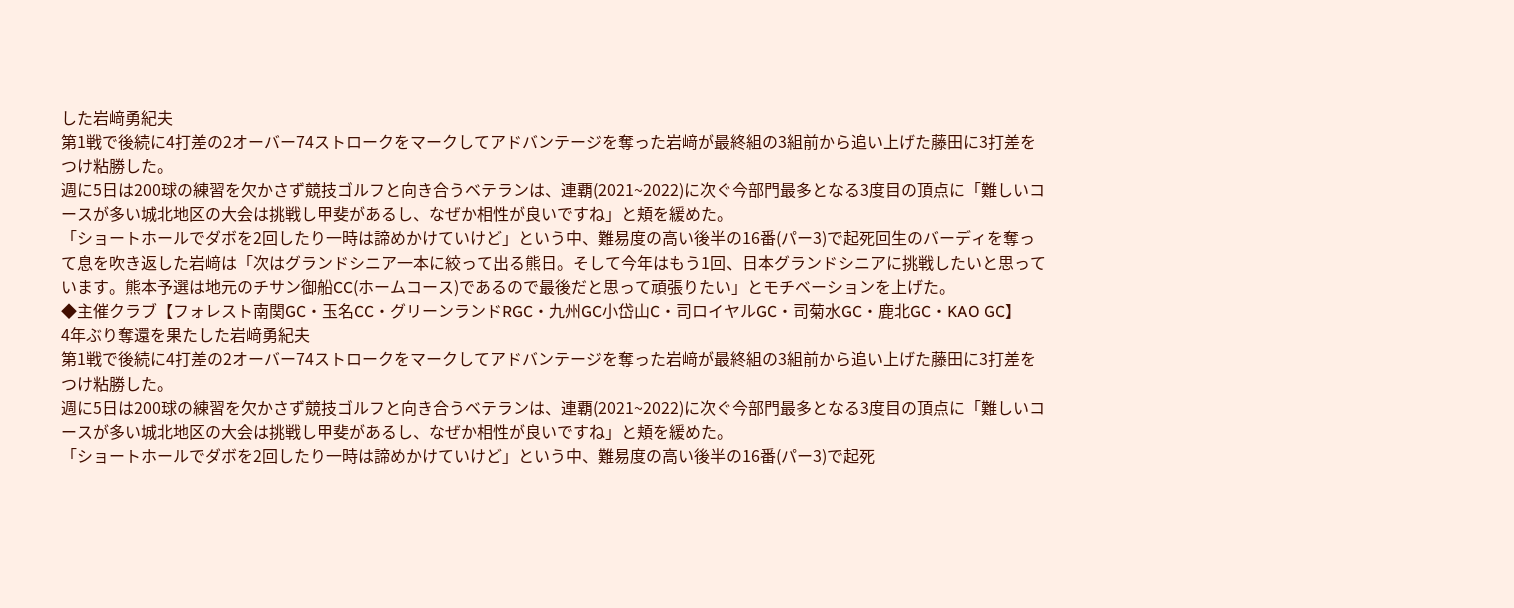した岩﨑勇紀夫
第1戦で後続に4打差の2オーバー74ストロークをマークしてアドバンテージを奪った岩﨑が最終組の3組前から追い上げた藤田に3打差をつけ粘勝した。
週に5日は200球の練習を欠かさず競技ゴルフと向き合うベテランは、連覇(2021~2022)に次ぐ今部門最多となる3度目の頂点に「難しいコースが多い城北地区の大会は挑戦し甲斐があるし、なぜか相性が良いですね」と頬を緩めた。
「ショートホールでダボを2回したり一時は諦めかけていけど」という中、難易度の高い後半の16番(パー3)で起死回生のバーディを奪って息を吹き返した岩﨑は「次はグランドシニア一本に絞って出る熊日。そして今年はもう1回、日本グランドシニアに挑戦したいと思っています。熊本予選は地元のチサン御船CC(ホームコース)であるので最後だと思って頑張りたい」とモチベーションを上げた。
◆主催クラブ【フォレスト南関GC・玉名CC・グリーンランドRGC・九州GC小岱山C・司ロイヤルGC・司菊水GC・鹿北GC・KAO GC】
4年ぶり奪還を果たした岩﨑勇紀夫
第1戦で後続に4打差の2オーバー74ストロークをマークしてアドバンテージを奪った岩﨑が最終組の3組前から追い上げた藤田に3打差をつけ粘勝した。
週に5日は200球の練習を欠かさず競技ゴルフと向き合うベテランは、連覇(2021~2022)に次ぐ今部門最多となる3度目の頂点に「難しいコースが多い城北地区の大会は挑戦し甲斐があるし、なぜか相性が良いですね」と頬を緩めた。
「ショートホールでダボを2回したり一時は諦めかけていけど」という中、難易度の高い後半の16番(パー3)で起死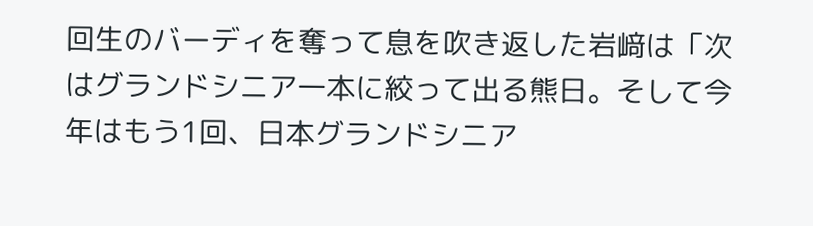回生のバーディを奪って息を吹き返した岩﨑は「次はグランドシニア一本に絞って出る熊日。そして今年はもう1回、日本グランドシニア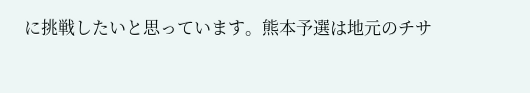に挑戦したいと思っています。熊本予選は地元のチサ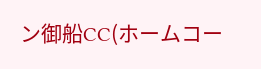ン御船CC(ホームコー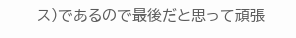ス)であるので最後だと思って頑張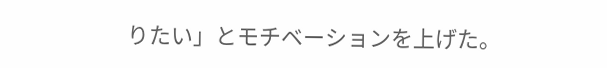りたい」とモチベーションを上げた。